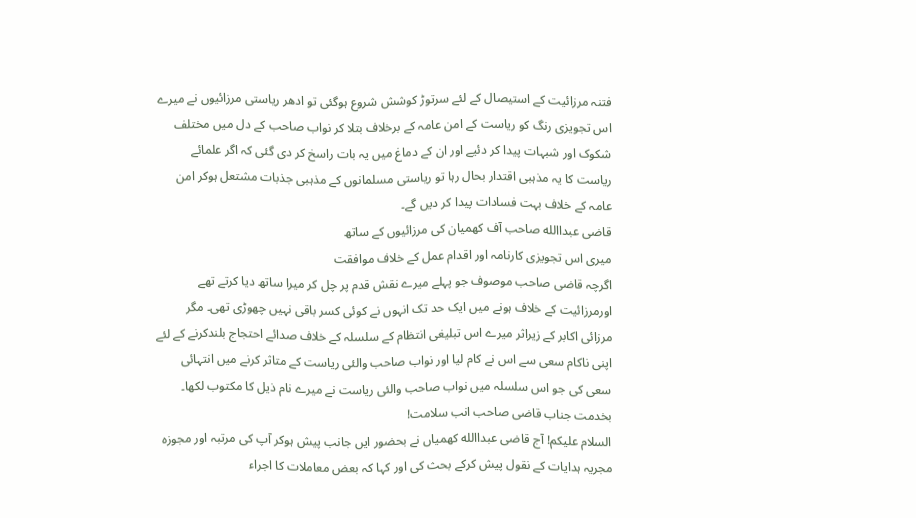فتنہ مرزائیت کے استیصال کے لئے سرتوڑ کوشش شروع ہوگئی تو ادھر ریاستی مرزائیوں نے میرے اس تجویزی رنگ کو ریاست کے امن عامہ کے برخلاف بتلا کر نواب صاحب کے دل میں مختلف شکوک اور شبہات پیدا کر دئیے اور ان کے دماغ میں یہ بات راسخ کر دی گئی کہ اگر علمائے ریاست کا یہ مذہبی اقتدار بحال رہا تو ریاستی مسلمانوں کے مذہبی جذبات مشتعل ہوکر امن عامہ کے خلاف بہت فسادات پیدا کر دیں گے۔
قاضی عبداالله صاحب آف کھمیان کی مرزائیوں کے ساتھ
میری اس تجویزی کارنامہ اور اقدام عمل کے خلاف موافقت
اگرچہ قاضی صاحب موصوف جو پہلے میرے نقش قدم پر چل کر میرا ساتھ دیا کرتے تھے اورمرزائیت کے خلاف ہونے میں ایک حد تک انہوں نے کوئی کسر باقی نہیں چھوڑی تھی۔ مگر مرزائی اکابر کے زیراثر میرے اس تبلیغی انتظام کے سلسلہ کے خلاف صدائے احتجاج بلندکرنے کے لئے اپنی ناکام سعی سے اس نے کام لیا اور نواب صاحب والئی ریاست کے متاثر کرنے میں انتہائی سعی کی جو اس سلسلہ میں نواب صاحب والئی ریاست نے میرے نام ذیل کا مکتوب لکھا۔
بخدمت جناب قاضی صاحب انب سلامت!
السلام علیکم! آج قاضی عبداالله کھمیاں نے بحضور ایں جانب پیش ہوکر آپ کی مرتبہ اور مجوزہ مجریہ ہدایات کے نقول پیش کرکے بحث کی اور کہا کہ بعض معاملات کا اجراء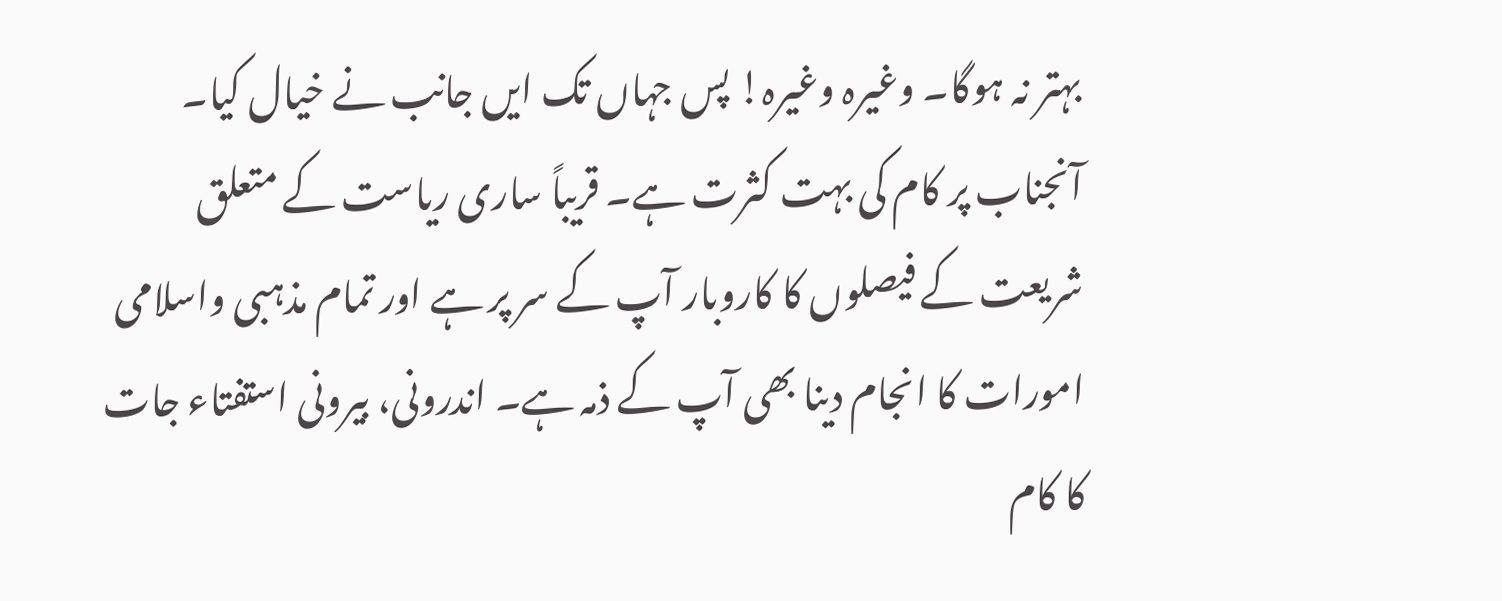بہتر نہ ہوگا۔ وغیرہ وغیرہ! پس جہاں تک ایں جانب نے خیال کیا۔ آنجناب پر کام کی بہت کثرت ہے۔ قریباً ساری ریاست کے متعلق شریعت کے فیصلوں کا کاروبار آپ کے سر پر ہے اور تمام مذہبی واسلامی امورات کا انجام دینا بھی آپ کے ذمہ ہے۔ اندرونی، بیرونی استفتاء جات کا کام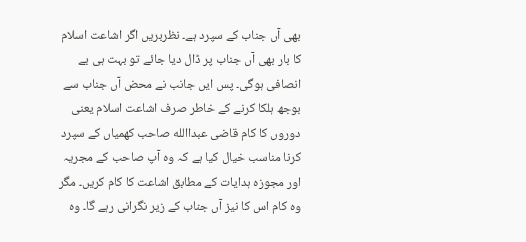بھی آں جناب کے سپرد ہے۔ نظربریں اگر اشاعت اسلام کا بار بھی آں جناب پر ڈال دیا جائے تو بہت ہی بے انصافی ہوگی۔ پس ایں جانب نے محض آں جناب سے بوجھ ہلکا کرنے کے خاطر صرف اشاعت اسلام یعنی دوروں کا کام قاضی عبداالله صاحب کھمیاں کے سپرد کرنا مناسب خیال کیا ہے کہ وہ آپ صاحب کے مجریہ اور مجوزہ ہدایات کے مطابق اشاعت کا کام کریں۔ مگر وہ کام اس کا نیز آں جناب کے زیر نگرانی رہے گا۔ وہ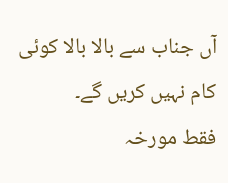آں جناب سے بالا بالا کوئی کام نہیں کریں گے۔
فقط مورخہ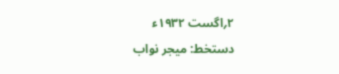۲؍اگست ۱۹۳۲ء
دستخط: میجر نواب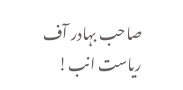صاحب بہادر آف ریاست انب!